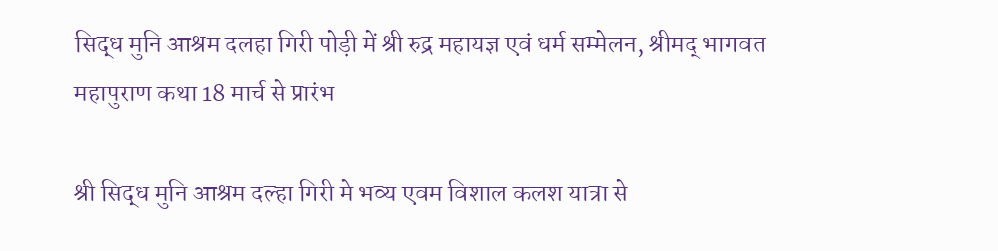सिद्ध मुनि आश्रम दलहा गिरी पोड़ी में श्री रुद्र महायज्ञ एवं धर्म सम्मेलन, श्रीमद् भागवत महापुराण कथा 18 मार्च से प्रारंभ

श्री सिद्ध मुनि आश्रम दल्हा गिरी मे भव्य एवम विशाल कलश यात्रा से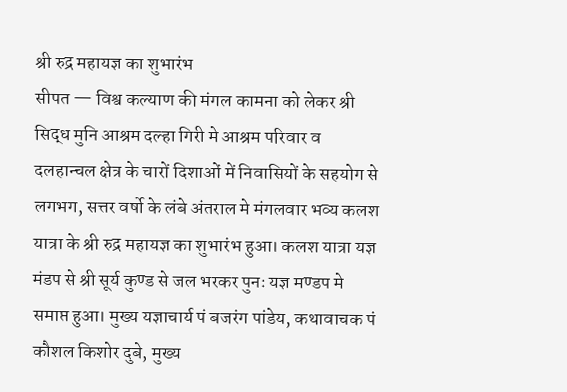श्री रुद्र महायज्ञ का शुभारंभ
सीपत — विश्व कल्याण की मंगल कामना को लेकर श्री सिद्ध मुनि आश्रम दल्हा गिरी मे आश्रम परिवार व दलहान्चल क्षेत्र के चारों दिशाओं में निवासियों के सहयोग से लगभग, सत्तर वर्षो के लंबे अंतराल मे मंगलवार भव्य कलश यात्रा के श्री रुद्र महायज्ञ का शुभारंभ हुआ। कलश यात्रा यज्ञ मंडप से श्री सूर्य कुण्ड से जल भरकर पुनः यज्ञ मण्डप मे समाप्त हुआ। मुख्य यज्ञाचार्य पं बजरंग पांडेय, कथावाचक पं कौशल किशोर दुबे, मुख्य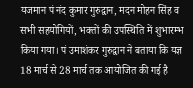यजमान पं नंद कुमार गुरुद्वान, मदन मोहन सिंह व सभी सहयोगियों, भक्तों की उपस्थिति में शुभारम्भ किया गया। पं उमाशंकर गुरुद्वान ने बताया कि यज्ञ 18 मार्च से 28 मार्च तक आयोजित की गई है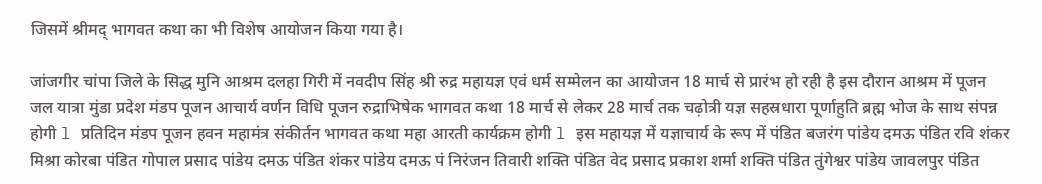जिसमें श्रीमद् भागवत कथा का भी विशेष आयोजन किया गया है।

जांजगीर चांपा जिले के सिद्ध मुनि आश्रम दलहा गिरी में नवदीप सिंह श्री रुद्र महायज्ञ एवं धर्म सम्मेलन का आयोजन 18 मार्च से प्रारंभ हो रही है इस दौरान आश्रम में पूजन जल यात्रा मुंडा प्रदेश मंडप पूजन आचार्य वर्णन विधि पूजन रुद्राभिषेक भागवत कथा 18 मार्च से लेकर 28 मार्च तक चढ़ोत्री यज्ञ सहस्रधारा पूर्णाहुति ब्रह्म भोज के साथ संपन्न होगी l प्रतिदिन मंडप पूजन हवन महामंत्र संकीर्तन भागवत कथा महा आरती कार्यक्रम होगी l इस महायज्ञ में यज्ञाचार्य के रूप में पंडित बजरंग पांडेय दमऊ पंडित रवि शंकर मिश्रा कोरबा पंडित गोपाल प्रसाद पांडेय दमऊ पंडित शंकर पांडेय दमऊ पं निरंजन तिवारी शक्ति पंडित वेद प्रसाद प्रकाश शर्मा शक्ति पंडित तुंगेश्वर पांडेय जावलपुर पंडित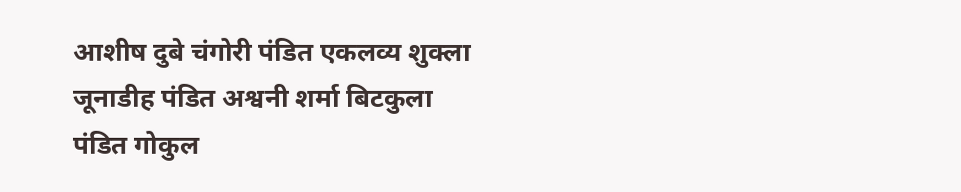आशीष दुबे चंगोरी पंडित एकलव्य शुक्ला जूनाडीह पंडित अश्वनी शर्मा बिटकुला पंडित गोकुल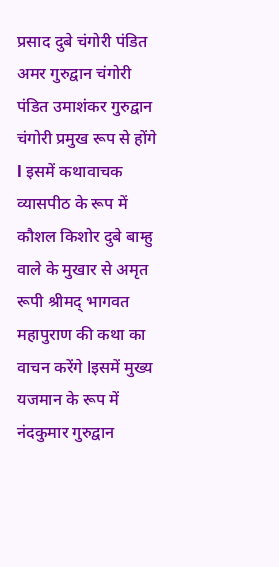प्रसाद दुबे चंगोरी पंडित अमर गुरुद्वान चंगोरी पंडित उमाशंकर गुरुद्वान चंगोरी प्रमुख रूप से होंगे l इसमें कथावाचक व्यासपीठ के रूप में कौशल किशोर दुबे बाम्हु वाले के मुखार से अमृत रूपी श्रीमद् भागवत महापुराण की कथा का वाचन करेंगे lइसमें मुख्य यजमान के रूप में नंदकुमार गुरुद्वान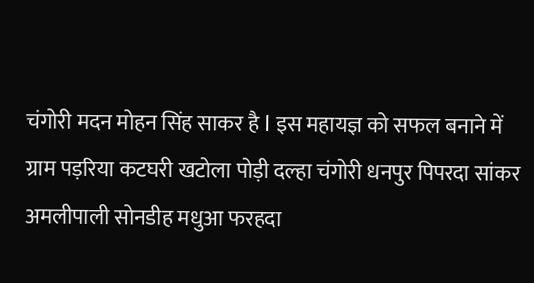चंगोरी मदन मोहन सिंह साकर है l इस महायज्ञ को सफल बनाने में ग्राम पड़रिया कटघरी खटोला पोड़ी दल्हा चंगोरी धनपुर पिपरदा सांकर अमलीपाली सोनडीह मधुआ फरहदा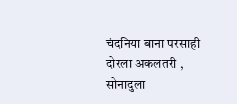चंदनिया बाना परसाही दोरला अकलतरी , सोनादुला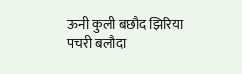ऊनी कुली बछौद झिरिया पचरी बलौदा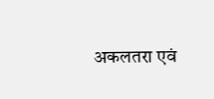अकलतरा एवं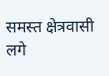समस्त क्षेत्रवासी लगे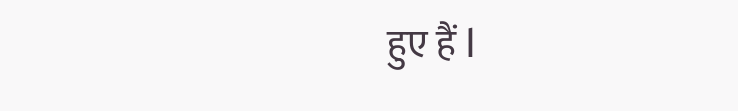हुए हैं l